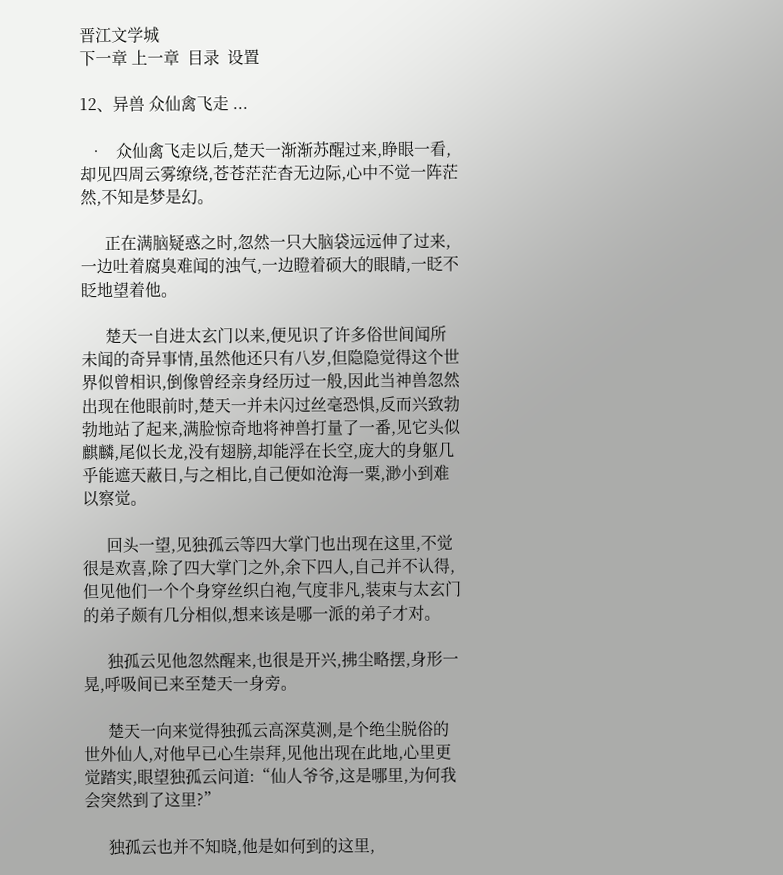晋江文学城
下一章 上一章  目录  设置

12、异兽 众仙禽飞走 ...

  •   众仙禽飞走以后,楚天一渐渐苏醒过来,睁眼一看,却见四周云雾缭绕,苍苍茫茫杳无边际,心中不觉一阵茫然,不知是梦是幻。

      正在满脑疑惑之时,忽然一只大脑袋远远伸了过来,一边吐着腐臭难闻的浊气,一边瞪着硕大的眼睛,一眨不眨地望着他。

      楚天一自进太玄门以来,便见识了许多俗世间闻所未闻的奇异事情,虽然他还只有八岁,但隐隐觉得这个世界似曾相识,倒像曾经亲身经历过一般,因此当神兽忽然出现在他眼前时,楚天一并未闪过丝毫恐惧,反而兴致勃勃地站了起来,满脸惊奇地将神兽打量了一番,见它头似麒麟,尾似长龙,没有翅膀,却能浮在长空,庞大的身躯几乎能遮天蔽日,与之相比,自己便如沧海一粟,渺小到难以察觉。

      回头一望,见独孤云等四大掌门也出现在这里,不觉很是欢喜,除了四大掌门之外,余下四人,自己并不认得,但见他们一个个身穿丝织白袍,气度非凡,装束与太玄门的弟子颇有几分相似,想来该是哪一派的弟子才对。

      独孤云见他忽然醒来,也很是开兴,拂尘略摆,身形一晃,呼吸间已来至楚天一身旁。

      楚天一向来觉得独孤云高深莫测,是个绝尘脱俗的世外仙人,对他早已心生崇拜,见他出现在此地,心里更觉踏实,眼望独孤云问道:“仙人爷爷,这是哪里,为何我会突然到了这里?”

      独孤云也并不知晓,他是如何到的这里,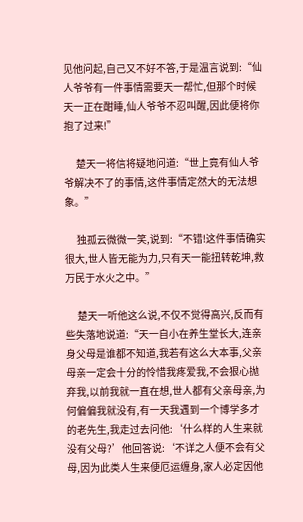见他问起,自己又不好不答,于是温言说到:“仙人爷爷有一件事情需要天一帮忙,但那个时候天一正在酣睡,仙人爷爷不忍叫醒,因此便将你抱了过来!”

      楚天一将信将疑地问道:“世上竟有仙人爷爷解决不了的事情,这件事情定然大的无法想象。”

      独孤云微微一笑,说到:“不错!这件事情确实很大,世人皆无能为力,只有天一能扭转乾坤,救万民于水火之中。”

      楚天一听他这么说,不仅不觉得高兴,反而有些失落地说道:“天一自小在养生堂长大,连亲身父母是谁都不知道,我若有这么大本事,父亲母亲一定会十分的怜惜我疼爱我,不会狠心抛弃我,以前我就一直在想,世人都有父亲母亲,为何偏偏我就没有,有一天我遇到一个博学多才的老先生,我走过去问他:‘什么样的人生来就没有父母?’他回答说:‘不详之人便不会有父母,因为此类人生来便厄运缠身,家人必定因他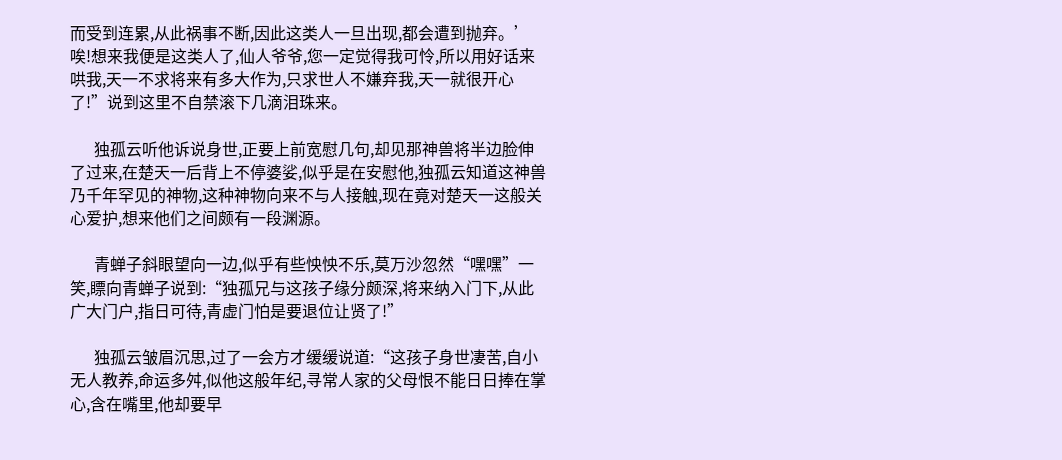而受到连累,从此祸事不断,因此这类人一旦出现,都会遭到抛弃。’唉!想来我便是这类人了,仙人爷爷,您一定觉得我可怜,所以用好话来哄我,天一不求将来有多大作为,只求世人不嫌弃我,天一就很开心了!”说到这里不自禁滚下几滴泪珠来。

      独孤云听他诉说身世,正要上前宽慰几句,却见那神兽将半边脸伸了过来,在楚天一后背上不停婆娑,似乎是在安慰他,独孤云知道这神兽乃千年罕见的神物,这种神物向来不与人接触,现在竟对楚天一这般关心爱护,想来他们之间颇有一段渊源。

      青蝉子斜眼望向一边,似乎有些怏怏不乐,莫万沙忽然“嘿嘿”一笑,瞟向青蝉子说到:“独孤兄与这孩子缘分颇深,将来纳入门下,从此广大门户,指日可待,青虚门怕是要退位让贤了!”

      独孤云皱眉沉思,过了一会方才缓缓说道:“这孩子身世凄苦,自小无人教养,命运多舛,似他这般年纪,寻常人家的父母恨不能日日捧在掌心,含在嘴里,他却要早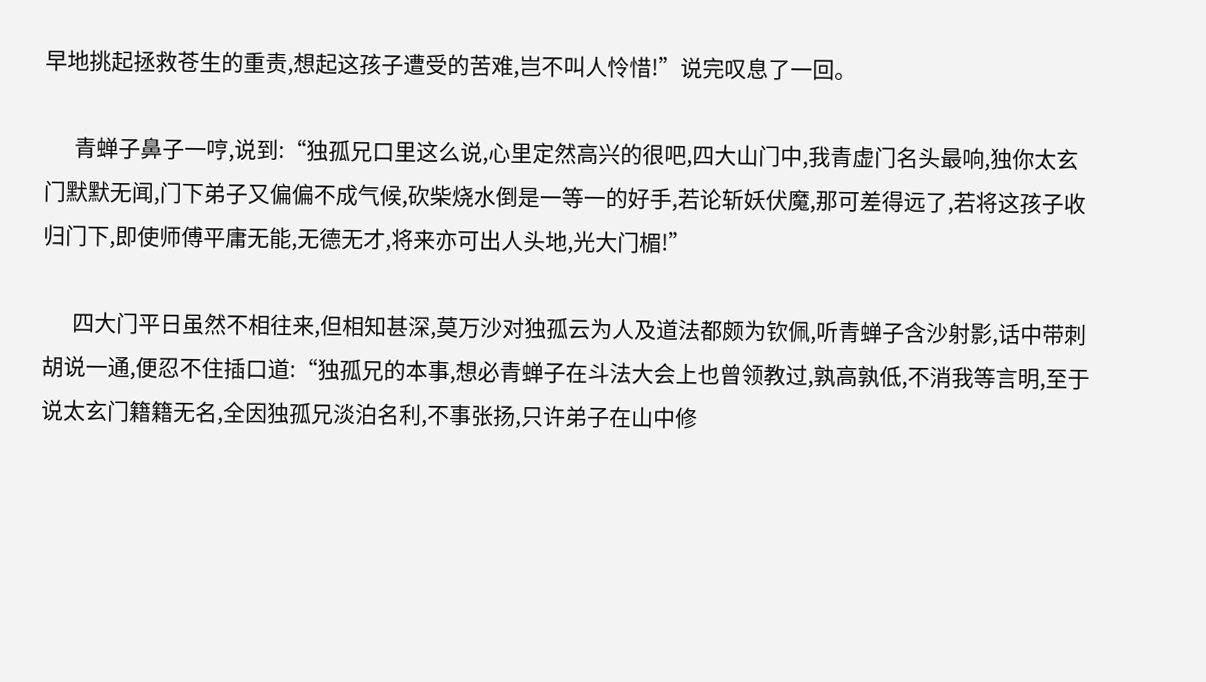早地挑起拯救苍生的重责,想起这孩子遭受的苦难,岂不叫人怜惜!”说完叹息了一回。

      青蝉子鼻子一哼,说到:“独孤兄口里这么说,心里定然高兴的很吧,四大山门中,我青虚门名头最响,独你太玄门默默无闻,门下弟子又偏偏不成气候,砍柴烧水倒是一等一的好手,若论斩妖伏魔,那可差得远了,若将这孩子收归门下,即使师傅平庸无能,无德无才,将来亦可出人头地,光大门楣!”

      四大门平日虽然不相往来,但相知甚深,莫万沙对独孤云为人及道法都颇为钦佩,听青蝉子含沙射影,话中带刺胡说一通,便忍不住插口道:“独孤兄的本事,想必青蝉子在斗法大会上也曾领教过,孰高孰低,不消我等言明,至于说太玄门籍籍无名,全因独孤兄淡泊名利,不事张扬,只许弟子在山中修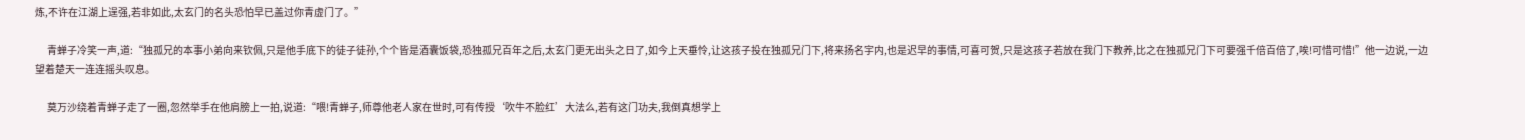炼,不许在江湖上逞强,若非如此,太玄门的名头恐怕早已盖过你青虚门了。”

      青蝉子冷笑一声,道:“独孤兄的本事小弟向来钦佩,只是他手底下的徒子徒孙,个个皆是酒囊饭袋,恐独孤兄百年之后,太玄门更无出头之日了,如今上天垂怜,让这孩子投在独孤兄门下,将来扬名宇内,也是迟早的事情,可喜可贺,只是这孩子若放在我门下教养,比之在独孤兄门下可要强千倍百倍了,唉!可惜可惜!”他一边说,一边望着楚天一连连摇头叹息。

      莫万沙绕着青蝉子走了一圈,忽然举手在他肩膀上一拍,说道:“喂!青蝉子,师尊他老人家在世时,可有传授‘吹牛不脸红’大法么,若有这门功夫,我倒真想学上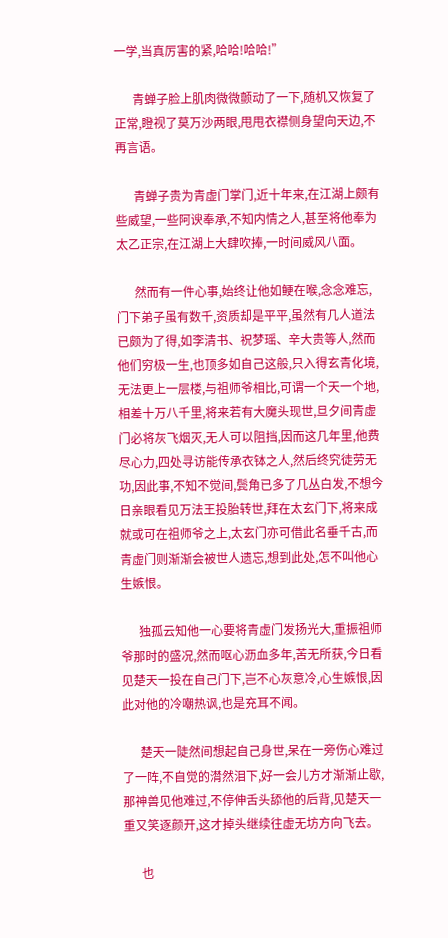一学,当真厉害的紧,哈哈!哈哈!”

      青蝉子脸上肌肉微微颤动了一下,随机又恢复了正常,瞪视了莫万沙两眼,甩甩衣襟侧身望向天边,不再言语。

      青蝉子贵为青虚门掌门,近十年来,在江湖上颇有些威望,一些阿谀奉承,不知内情之人,甚至将他奉为太乙正宗,在江湖上大肆吹捧,一时间威风八面。

      然而有一件心事,始终让他如鲠在喉,念念难忘,门下弟子虽有数千,资质却是平平,虽然有几人道法已颇为了得,如李清书、祝梦瑶、辛大贵等人,然而他们穷极一生,也顶多如自己这般,只入得玄青化境,无法更上一层楼,与祖师爷相比,可谓一个天一个地,相差十万八千里,将来若有大魔头现世,旦夕间青虚门必将灰飞烟灭,无人可以阻挡,因而这几年里,他费尽心力,四处寻访能传承衣钵之人,然后终究徒劳无功,因此事,不知不觉间,鬓角已多了几丛白发,不想今日亲眼看见万法王投胎转世,拜在太玄门下,将来成就或可在祖师爷之上,太玄门亦可借此名垂千古,而青虚门则渐渐会被世人遗忘,想到此处,怎不叫他心生嫉恨。

      独孤云知他一心要将青虚门发扬光大,重振祖师爷那时的盛况,然而呕心沥血多年,苦无所获,今日看见楚天一投在自己门下,岂不心灰意冷,心生嫉恨,因此对他的冷嘲热讽,也是充耳不闻。

      楚天一陡然间想起自己身世,呆在一旁伤心难过了一阵,不自觉的潸然泪下,好一会儿方才渐渐止歇,那神兽见他难过,不停伸舌头舔他的后背,见楚天一重又笑逐颜开,这才掉头继续往虚无坊方向飞去。

      也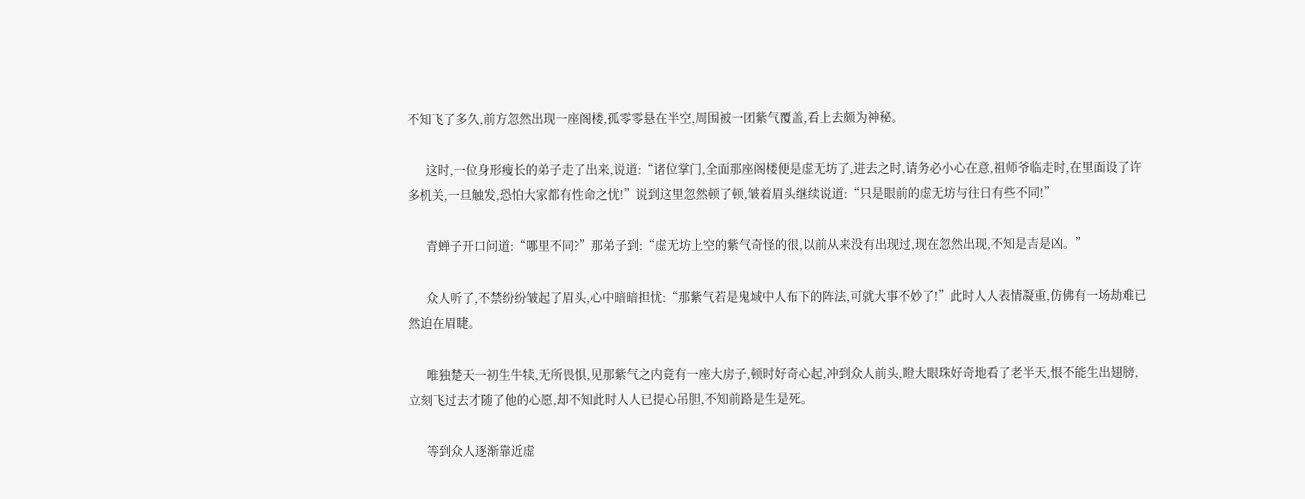不知飞了多久,前方忽然出现一座阁楼,孤零零悬在半空,周围被一团紫气覆盖,看上去颇为神秘。

      这时,一位身形瘦长的弟子走了出来,说道:“诸位掌门,全面那座阁楼便是虚无坊了,进去之时,请务必小心在意,祖师爷临走时,在里面设了许多机关,一旦触发,恐怕大家都有性命之忧!”说到这里忽然顿了顿,皱着眉头继续说道:“只是眼前的虚无坊与往日有些不同!”

      青蝉子开口问道:“哪里不同?”那弟子到:“虚无坊上空的紫气奇怪的很,以前从来没有出现过,现在忽然出现,不知是吉是凶。”

      众人听了,不禁纷纷皱起了眉头,心中暗暗担忧:“那紫气若是鬼域中人布下的阵法,可就大事不妙了!”此时人人表情凝重,仿佛有一场劫难已然迫在眉睫。

      唯独楚天一初生牛犊,无所畏惧,见那紫气之内竟有一座大房子,顿时好奇心起,冲到众人前头,瞪大眼珠好奇地看了老半天,恨不能生出翅膀,立刻飞过去才随了他的心愿,却不知此时人人已提心吊胆,不知前路是生是死。

      等到众人逐渐靠近虚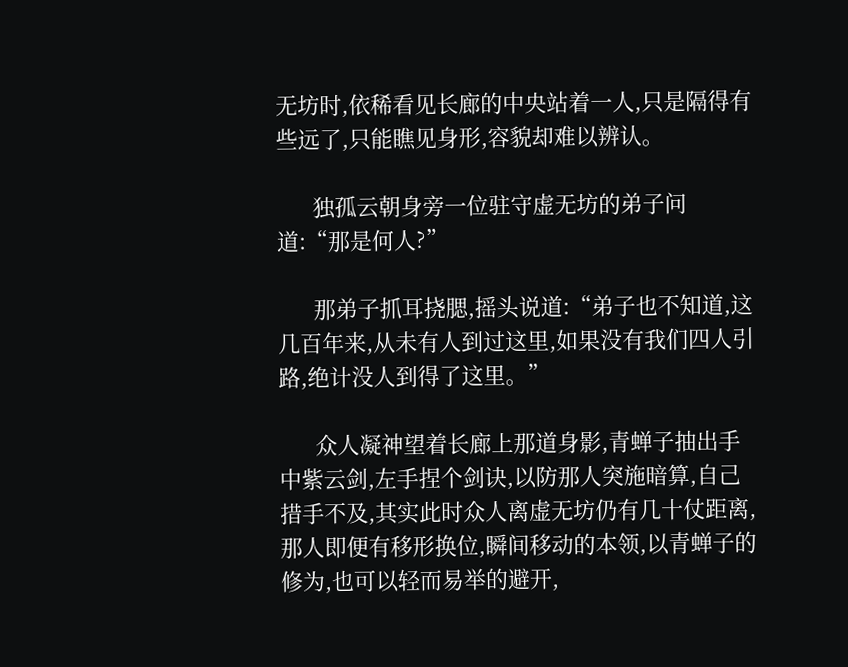无坊时,依稀看见长廊的中央站着一人,只是隔得有些远了,只能瞧见身形,容貌却难以辨认。

      独孤云朝身旁一位驻守虚无坊的弟子问道:“那是何人?”

      那弟子抓耳挠腮,摇头说道:“弟子也不知道,这几百年来,从未有人到过这里,如果没有我们四人引路,绝计没人到得了这里。”

      众人凝神望着长廊上那道身影,青蝉子抽出手中紫云剑,左手捏个剑诀,以防那人突施暗算,自己措手不及,其实此时众人离虚无坊仍有几十仗距离,那人即便有移形换位,瞬间移动的本领,以青蝉子的修为,也可以轻而易举的避开,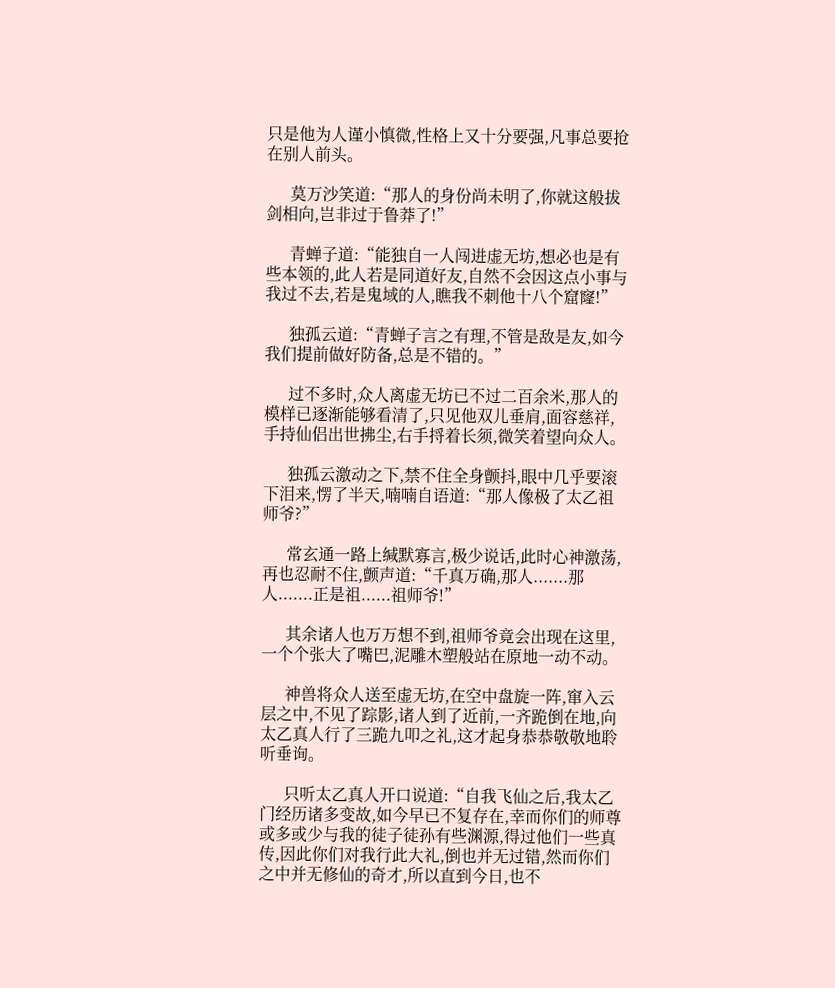只是他为人谨小慎微,性格上又十分要强,凡事总要抢在别人前头。

      莫万沙笑道:“那人的身份尚未明了,你就这般拔剑相向,岂非过于鲁莽了!”

      青蝉子道:“能独自一人闯进虚无坊,想必也是有些本领的,此人若是同道好友,自然不会因这点小事与我过不去,若是鬼域的人,瞧我不刺他十八个窟窿!”

      独孤云道:“青蝉子言之有理,不管是敌是友,如今我们提前做好防备,总是不错的。”

      过不多时,众人离虚无坊已不过二百余米,那人的模样已逐渐能够看清了,只见他双儿垂肩,面容慈祥,手持仙侣出世拂尘,右手捋着长须,微笑着望向众人。

      独孤云激动之下,禁不住全身颤抖,眼中几乎要滚下泪来,愣了半天,喃喃自语道:“那人像极了太乙祖师爷?”

      常玄通一路上缄默寡言,极少说话,此时心神激荡,再也忍耐不住,颤声道:“千真万确,那人.......那人.......正是祖......祖师爷!”

      其余诸人也万万想不到,祖师爷竟会出现在这里,一个个张大了嘴巴,泥雕木塑般站在原地一动不动。

      神兽将众人送至虚无坊,在空中盘旋一阵,窜入云层之中,不见了踪影,诸人到了近前,一齐跪倒在地,向太乙真人行了三跪九叩之礼,这才起身恭恭敬敬地聆听垂询。

      只听太乙真人开口说道:“自我飞仙之后,我太乙门经历诸多变故,如今早已不复存在,幸而你们的师尊或多或少与我的徒子徒孙有些渊源,得过他们一些真传,因此你们对我行此大礼,倒也并无过错,然而你们之中并无修仙的奇才,所以直到今日,也不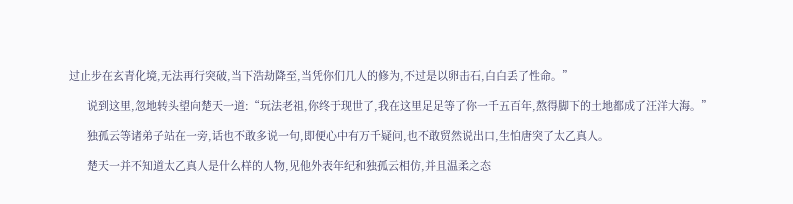过止步在玄青化境,无法再行突破,当下浩劫降至,当凭你们几人的修为,不过是以卵击石,白白丢了性命。”

      说到这里,忽地转头望向楚天一道:“玩法老祖,你终于现世了,我在这里足足等了你一千五百年,熬得脚下的土地都成了汪洋大海。”

      独孤云等诸弟子站在一旁,话也不敢多说一句,即便心中有万千疑问,也不敢贸然说出口,生怕唐突了太乙真人。

      楚天一并不知道太乙真人是什么样的人物,见他外表年纪和独孤云相仿,并且温柔之态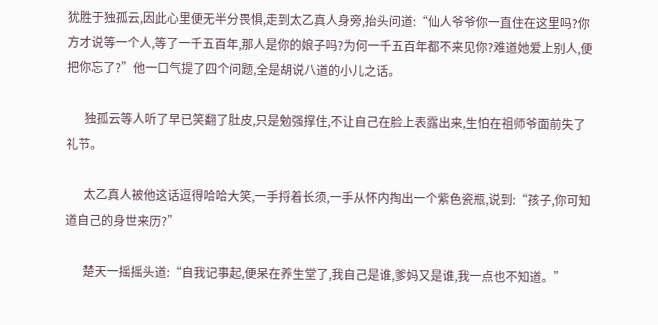犹胜于独孤云,因此心里便无半分畏惧,走到太乙真人身旁,抬头问道:“仙人爷爷你一直住在这里吗?你方才说等一个人,等了一千五百年,那人是你的娘子吗?为何一千五百年都不来见你?难道她爱上别人,便把你忘了?”他一口气提了四个问题,全是胡说八道的小儿之话。

      独孤云等人听了早已笑翻了肚皮,只是勉强撑住,不让自己在脸上表露出来,生怕在祖师爷面前失了礼节。

      太乙真人被他这话逗得哈哈大笑,一手捋着长须,一手从怀内掏出一个紫色瓷瓶,说到:“孩子,你可知道自己的身世来历?”

      楚天一摇摇头道:“自我记事起,便呆在养生堂了,我自己是谁,爹妈又是谁,我一点也不知道。”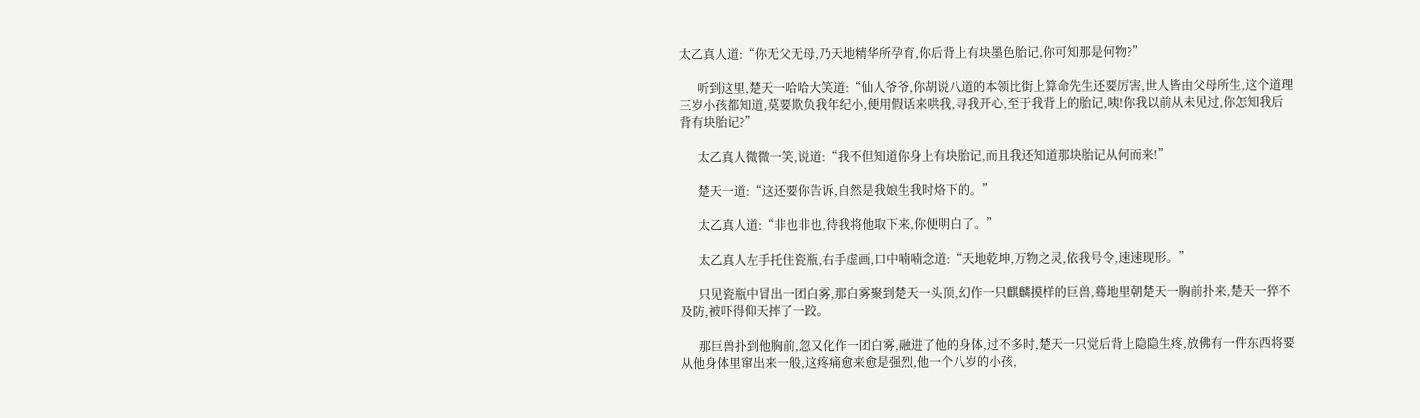太乙真人道:“你无父无母,乃天地精华所孕育,你后背上有块墨色胎记,你可知那是何物?”

      听到这里,楚天一哈哈大笑道:“仙人爷爷,你胡说八道的本领比街上算命先生还要厉害,世人皆由父母所生,这个道理三岁小孩都知道,莫要欺负我年纪小,便用假话来哄我,寻我开心,至于我背上的胎记,咦!你我以前从未见过,你怎知我后背有块胎记?”

      太乙真人微微一笑,说道:“我不但知道你身上有块胎记,而且我还知道那块胎记从何而来!”

      楚天一道:“这还要你告诉,自然是我娘生我时烙下的。”

      太乙真人道:“非也非也,待我将他取下来,你便明白了。”

      太乙真人左手托住瓷瓶,右手虚画,口中喃喃念道:“天地乾坤,万物之灵,依我号令,速速现形。”

      只见瓷瓶中冒出一团白雾,那白雾聚到楚天一头顶,幻作一只麒麟摸样的巨兽,蓦地里朝楚天一胸前扑来,楚天一猝不及防,被吓得仰天摔了一跤。

      那巨兽扑到他胸前,忽又化作一团白雾,融进了他的身体,过不多时,楚天一只觉后背上隐隐生疼,放佛有一件东西将要从他身体里窜出来一般,这疼痛愈来愈是强烈,他一个八岁的小孩,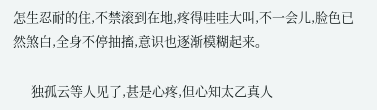怎生忍耐的住,不禁滚到在地,疼得哇哇大叫,不一会儿,脸色已然煞白,全身不停抽搐,意识也逐渐模糊起来。

      独孤云等人见了,甚是心疼,但心知太乙真人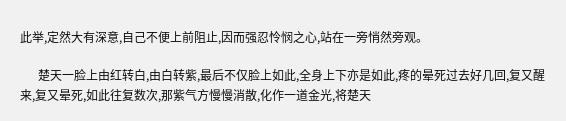此举,定然大有深意,自己不便上前阻止,因而强忍怜悯之心,站在一旁悄然旁观。

      楚天一脸上由红转白,由白转紫,最后不仅脸上如此,全身上下亦是如此,疼的晕死过去好几回,复又醒来,复又晕死,如此往复数次,那紫气方慢慢消散,化作一道金光,将楚天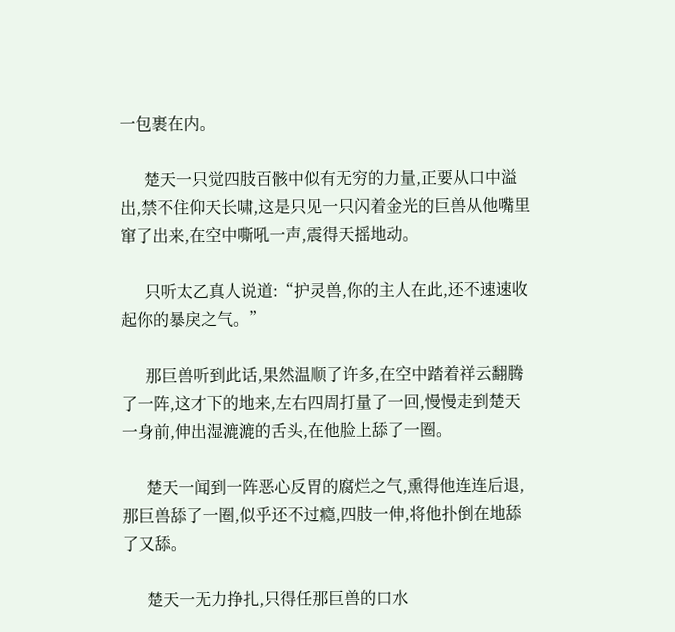一包裹在内。

      楚天一只觉四肢百骸中似有无穷的力量,正要从口中溢出,禁不住仰天长啸,这是只见一只闪着金光的巨兽从他嘴里窜了出来,在空中嘶吼一声,震得天摇地动。

      只听太乙真人说道:“护灵兽,你的主人在此,还不速速收起你的暴戾之气。”

      那巨兽听到此话,果然温顺了许多,在空中踏着祥云翻腾了一阵,这才下的地来,左右四周打量了一回,慢慢走到楚天一身前,伸出湿漉漉的舌头,在他脸上舔了一圈。

      楚天一闻到一阵恶心反胃的腐烂之气,熏得他连连后退,那巨兽舔了一圈,似乎还不过瘾,四肢一伸,将他扑倒在地舔了又舔。

      楚天一无力挣扎,只得任那巨兽的口水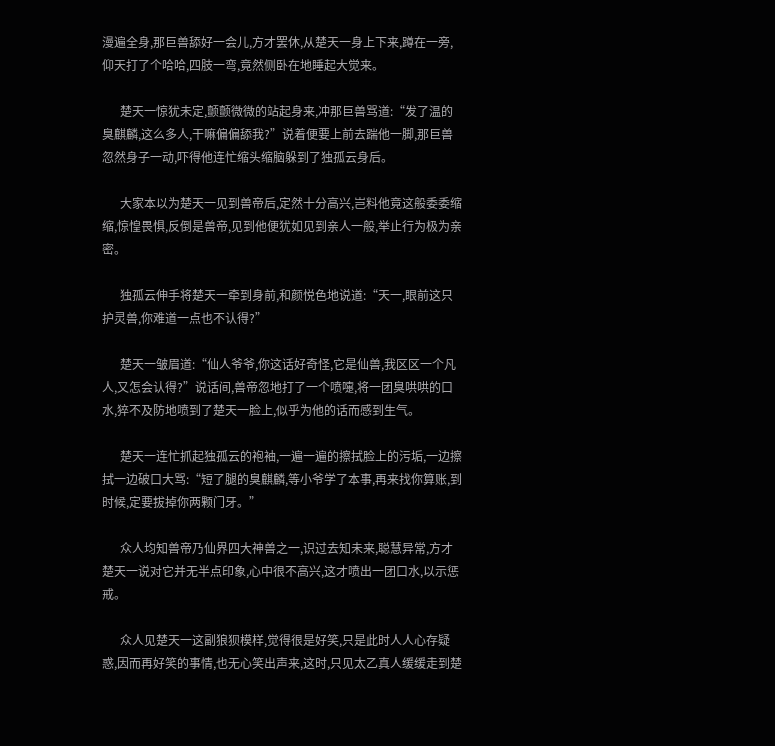漫遍全身,那巨兽舔好一会儿,方才罢休,从楚天一身上下来,蹲在一旁,仰天打了个哈哈,四肢一弯,竟然侧卧在地睡起大觉来。

      楚天一惊犹未定,颤颤微微的站起身来,冲那巨兽骂道:“发了温的臭麒麟,这么多人,干嘛偏偏舔我?”说着便要上前去踹他一脚,那巨兽忽然身子一动,吓得他连忙缩头缩脑躲到了独孤云身后。

      大家本以为楚天一见到兽帝后,定然十分高兴,岂料他竟这般委委缩缩,惊惶畏惧,反倒是兽帝,见到他便犹如见到亲人一般,举止行为极为亲密。

      独孤云伸手将楚天一牵到身前,和颜悦色地说道:“天一,眼前这只护灵兽,你难道一点也不认得?”

      楚天一皱眉道:“仙人爷爷,你这话好奇怪,它是仙兽,我区区一个凡人,又怎会认得?”说话间,兽帝忽地打了一个喷嚏,将一团臭哄哄的口水,猝不及防地喷到了楚天一脸上,似乎为他的话而感到生气。

      楚天一连忙抓起独孤云的袍袖,一遍一遍的擦拭脸上的污垢,一边擦拭一边破口大骂:“短了腿的臭麒麟,等小爷学了本事,再来找你算账,到时候,定要拔掉你两颗门牙。”

      众人均知兽帝乃仙界四大神兽之一,识过去知未来,聪慧异常,方才楚天一说对它并无半点印象,心中很不高兴,这才喷出一团口水,以示惩戒。

      众人见楚天一这副狼狈模样,觉得很是好笑,只是此时人人心存疑惑,因而再好笑的事情,也无心笑出声来,这时,只见太乙真人缓缓走到楚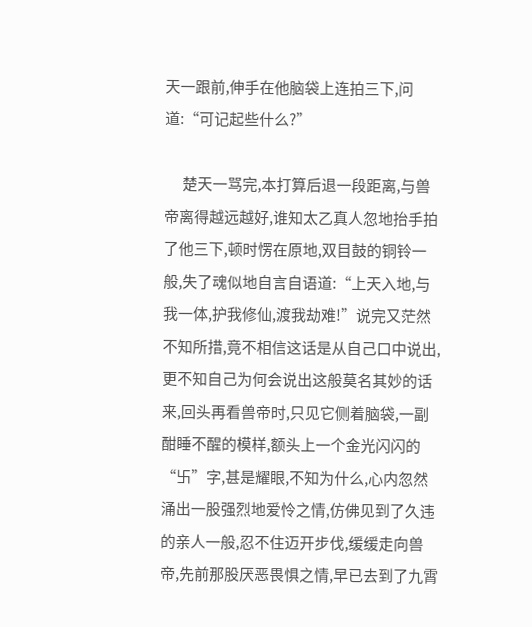天一跟前,伸手在他脑袋上连拍三下,问道:“可记起些什么?”

      楚天一骂完,本打算后退一段距离,与兽帝离得越远越好,谁知太乙真人忽地抬手拍了他三下,顿时愣在原地,双目鼓的铜铃一般,失了魂似地自言自语道:“上天入地,与我一体,护我修仙,渡我劫难!”说完又茫然不知所措,竟不相信这话是从自己口中说出,更不知自己为何会说出这般莫名其妙的话来,回头再看兽帝时,只见它侧着脑袋,一副酣睡不醒的模样,额头上一个金光闪闪的“卐”字,甚是耀眼,不知为什么,心内忽然涌出一股强烈地爱怜之情,仿佛见到了久违的亲人一般,忍不住迈开步伐,缓缓走向兽帝,先前那股厌恶畏惧之情,早已去到了九霄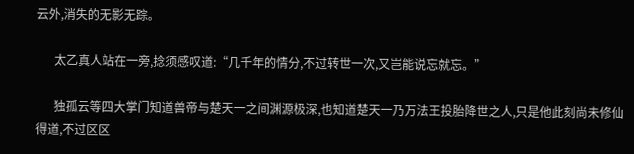云外,消失的无影无踪。

      太乙真人站在一旁,捻须感叹道:“几千年的情分,不过转世一次,又岂能说忘就忘。”

      独孤云等四大掌门知道兽帝与楚天一之间渊源极深,也知道楚天一乃万法王投胎降世之人,只是他此刻尚未修仙得道,不过区区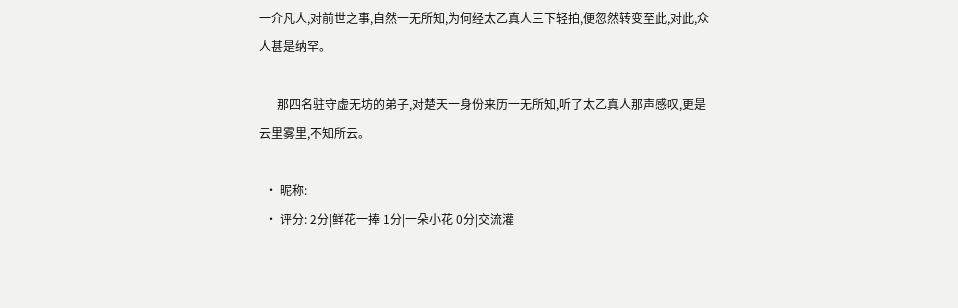一介凡人,对前世之事,自然一无所知,为何经太乙真人三下轻拍,便忽然转变至此,对此,众人甚是纳罕。

      那四名驻守虚无坊的弟子,对楚天一身份来历一无所知,听了太乙真人那声感叹,更是云里雾里,不知所云。

  • 昵称:
  • 评分: 2分|鲜花一捧 1分|一朵小花 0分|交流灌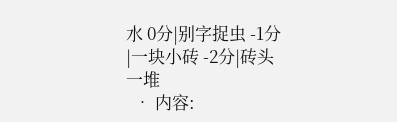水 0分|别字捉虫 -1分|一块小砖 -2分|砖头一堆
  • 内容: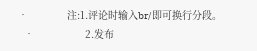•             注:1.评论时输入br/即可换行分段。
  •                 2.发布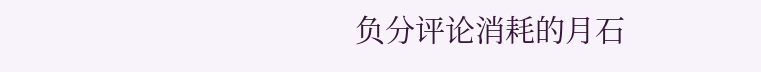负分评论消耗的月石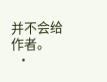并不会给作者。
  •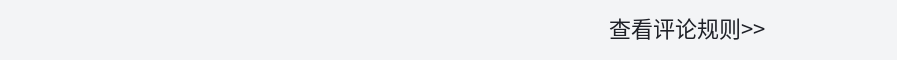查看评论规则>>